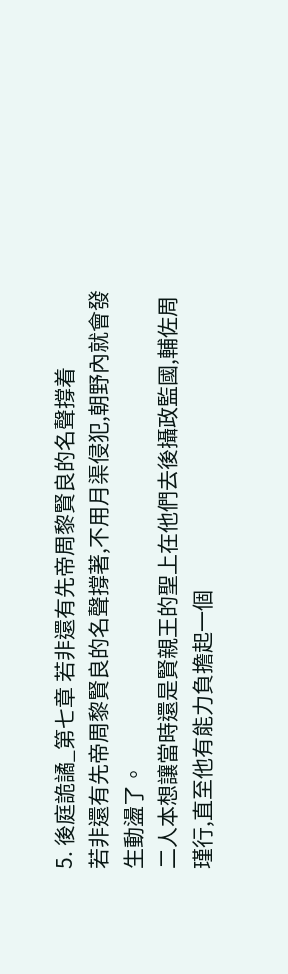5. 後庭詭譎_第七章 若非還有先帝周黎賢良的名聲撐着
若非還有先帝周黎賢良的名聲撐著,不用月渠侵犯,朝野內就會發生動盪了。
二人本想讓當時還是賢親王的聖上在他們去後攝政監國,輔佐周瑾行,直至他有能力負擔起一個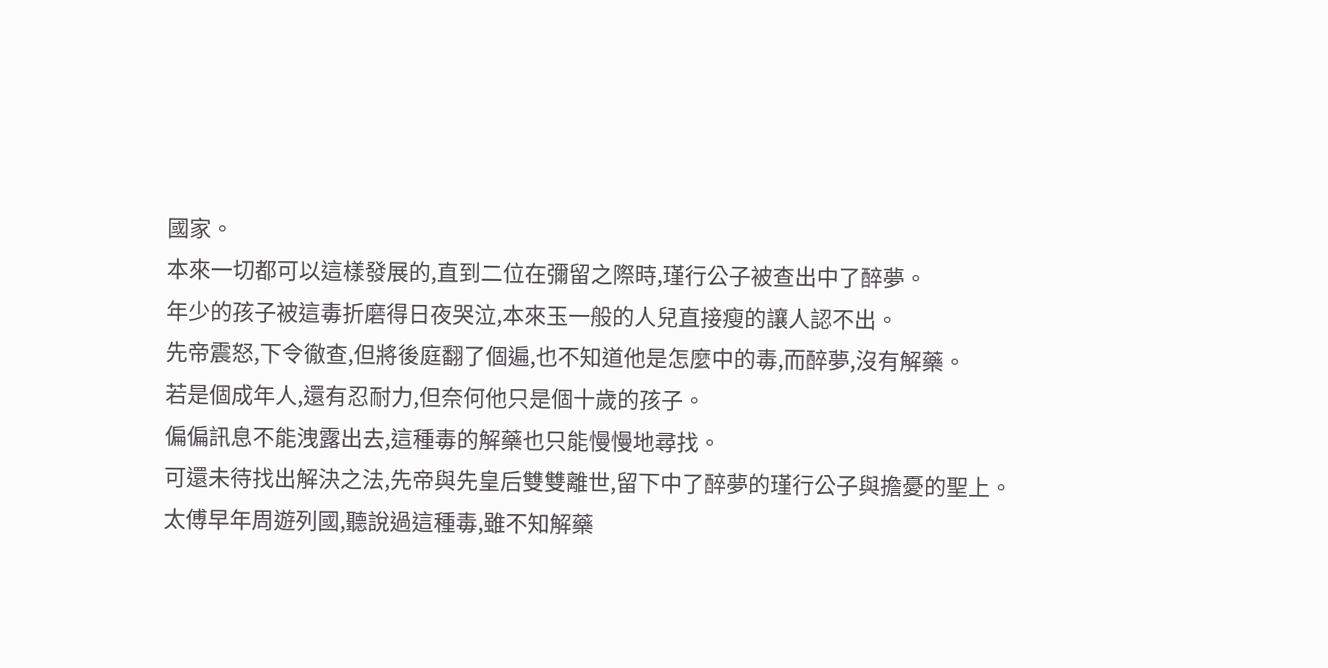國家。
本來一切都可以這樣發展的,直到二位在彌留之際時,瑾行公子被查出中了醉夢。
年少的孩子被這毒折磨得日夜哭泣,本來玉一般的人兒直接瘦的讓人認不出。
先帝震怒,下令徹查,但將後庭翻了個遍,也不知道他是怎麼中的毒,而醉夢,沒有解藥。
若是個成年人,還有忍耐力,但奈何他只是個十歲的孩子。
偏偏訊息不能洩露出去,這種毒的解藥也只能慢慢地尋找。
可還未待找出解決之法,先帝與先皇后雙雙離世,留下中了醉夢的瑾行公子與擔憂的聖上。
太傅早年周遊列國,聽說過這種毒,雖不知解藥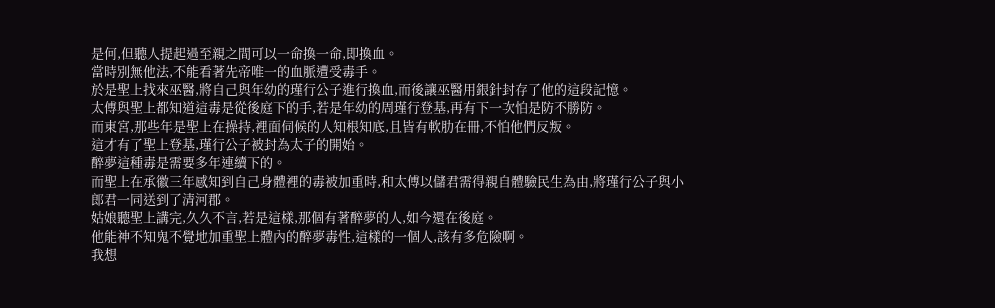是何,但聽人提起過至親之間可以一命換一命,即換血。
當時別無他法,不能看著先帝唯一的血脈遭受毒手。
於是聖上找來巫醫,將自己與年幼的瑾行公子進行換血,而後讓巫醫用銀針封存了他的這段記憶。
太傅與聖上都知道這毒是從後庭下的手,若是年幼的周瑾行登基,再有下一次怕是防不勝防。
而東宮,那些年是聖上在操持,裡面伺候的人知根知底,且皆有軟肋在冊,不怕他們反叛。
這才有了聖上登基,瑾行公子被封為太子的開始。
醉夢這種毒是需要多年連續下的。
而聖上在承徽三年感知到自己身體裡的毒被加重時,和太傅以儲君需得親自體驗民生為由,將瑾行公子與小郎君一同送到了清河郡。
姑娘聽聖上講完,久久不言,若是這樣,那個有著醉夢的人,如今還在後庭。
他能神不知鬼不覺地加重聖上體內的醉夢毒性,這樣的一個人,該有多危險啊。
我想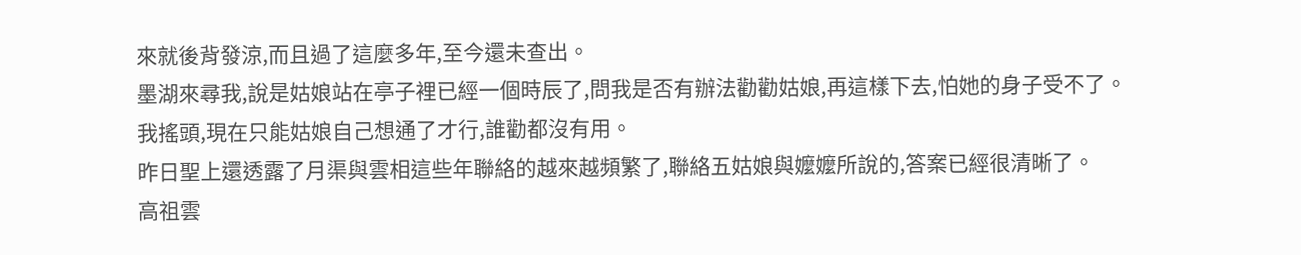來就後背發涼,而且過了這麼多年,至今還未查出。
墨湖來尋我,說是姑娘站在亭子裡已經一個時辰了,問我是否有辦法勸勸姑娘,再這樣下去,怕她的身子受不了。
我搖頭,現在只能姑娘自己想通了才行,誰勸都沒有用。
昨日聖上還透露了月渠與雲相這些年聯絡的越來越頻繁了,聯絡五姑娘與嬤嬤所說的,答案已經很清晰了。
高祖雲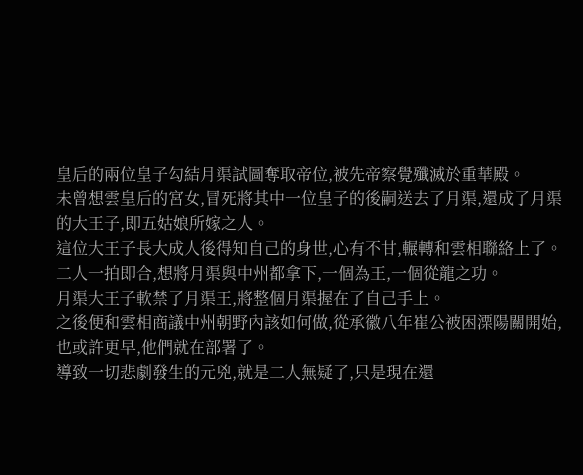皇后的兩位皇子勾結月渠試圖奪取帝位,被先帝察覺殲滅於重華殿。
未曾想雲皇后的宮女,冒死將其中一位皇子的後嗣送去了月渠,還成了月渠的大王子,即五姑娘所嫁之人。
這位大王子長大成人後得知自己的身世,心有不甘,輾轉和雲相聯絡上了。
二人一拍即合,想將月渠與中州都拿下,一個為王,一個從龍之功。
月渠大王子軟禁了月渠王,將整個月渠握在了自己手上。
之後便和雲相商議中州朝野內該如何做,從承徽八年崔公被困溧陽關開始,也或許更早,他們就在部署了。
導致一切悲劇發生的元兇,就是二人無疑了,只是現在還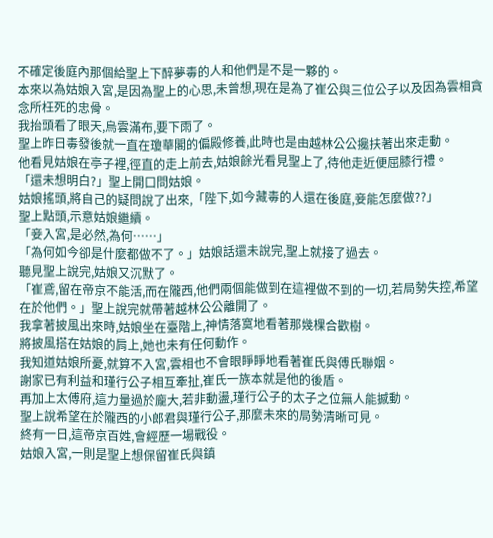不確定後庭內那個給聖上下醉夢毒的人和他們是不是一夥的。
本來以為姑娘入宮,是因為聖上的心思,未曾想,現在是為了崔公與三位公子以及因為雲相貪念所枉死的忠骨。
我抬頭看了眼天,烏雲滿布,要下雨了。
聖上昨日毒發後就一直在瓊華閣的偏殿修養,此時也是由越林公公攙扶著出來走動。
他看見姑娘在亭子裡,徑直的走上前去,姑娘餘光看見聖上了,待他走近便屈膝行禮。
「還未想明白?」聖上開口問姑娘。
姑娘搖頭,將自己的疑問說了出來,「陛下,如今藏毒的人還在後庭,妾能怎麼做??」
聖上點頭,示意姑娘繼續。
「妾入宮,是必然,為何……」
「為何如今卻是什麼都做不了。」姑娘話還未說完,聖上就接了過去。
聽見聖上說完,姑娘又沉默了。
「崔鳶,留在帝京不能活,而在隴西,他們兩個能做到在這裡做不到的一切,若局勢失控,希望在於他們。」聖上說完就帶著越林公公離開了。
我拿著披風出來時,姑娘坐在臺階上,神情落寞地看著那幾棵合歡樹。
將披風搭在姑娘的肩上,她也未有任何動作。
我知道姑娘所憂,就算不入宮,雲相也不會眼睜睜地看著崔氏與傅氏聯姻。
謝家已有利益和瑾行公子相互牽扯,崔氏一族本就是他的後盾。
再加上太傅府,這力量過於龐大,若非動盪,瑾行公子的太子之位無人能撼動。
聖上說希望在於隴西的小郎君與瑾行公子,那麼未來的局勢清晰可見。
終有一日,這帝京百姓,會經歷一場戰役。
姑娘入宮,一則是聖上想保留崔氏與鎮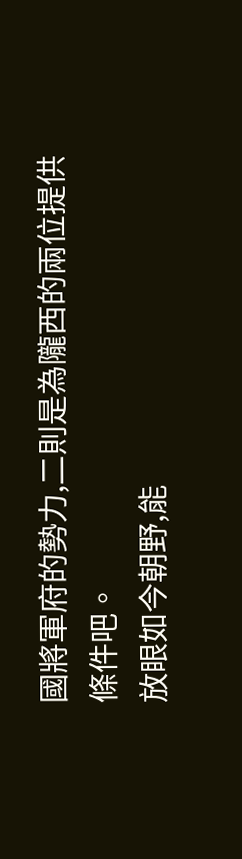國將軍府的勢力,二則是為隴西的兩位提供條件吧。
放眼如今朝野,能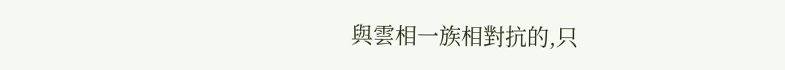與雲相一族相對抗的,只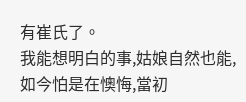有崔氏了。
我能想明白的事,姑娘自然也能,如今怕是在懊悔,當初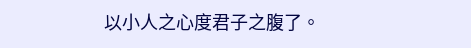以小人之心度君子之腹了。